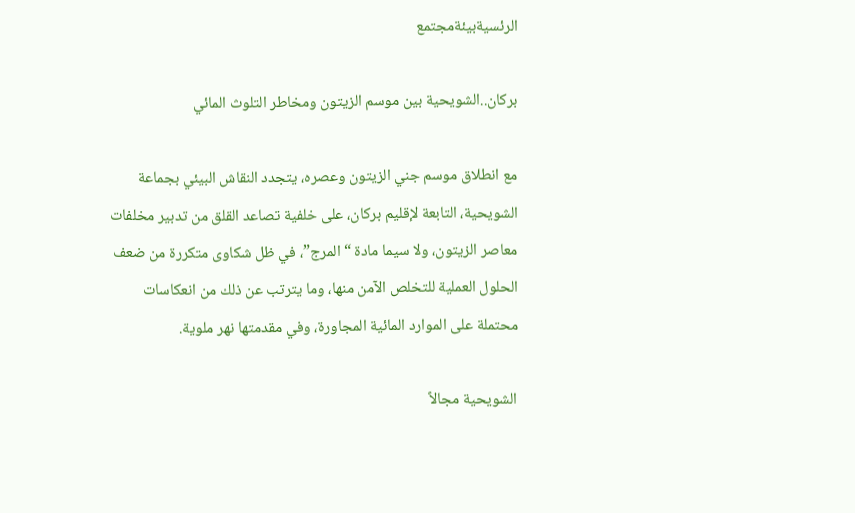الرئسيةبيئةمجتمع

بركان..الشويحية بين موسم الزيتون ومخاطر التلوث المائي

مع انطلاق موسم جني الزيتون وعصره، يتجدد النقاش البيئي بجماعة الشويحية، التابعة لإقليم بركان، على خلفية تصاعد القلق من تدبير مخلفات معاصر الزيتون، ولا سيما مادة “المرج”، في ظل شكاوى متكررة من ضعف الحلول العملية للتخلص الآمن منها، وما يترتب عن ذلك من انعكاسات محتملة على الموارد المائية المجاورة، وفي مقدمتها نهر ملوية.

الشويحية مجالاً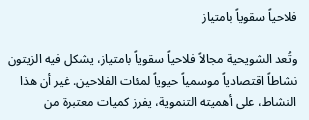فلاحياً سقوياً بامتياز

وتُعد الشويحية مجالاً فلاحياً سقوياً بامتياز، يشكل فيه الزيتون نشاطاً اقتصادياً موسمياً حيوياً لمئات الفلاحين. غير أن هذا النشاط، على أهميته التنموية، يفرز كميات معتبرة من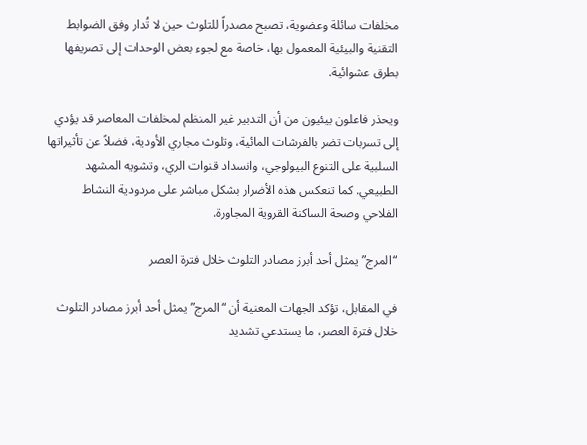مخلفات سائلة وعضوية، تصبح مصدراً للتلوث حين لا تُدار وفق الضوابط التقنية والبيئية المعمول بها، خاصة مع لجوء بعض الوحدات إلى تصريفها بطرق عشوائية.

ويحذر فاعلون بيئيون من أن التدبير غير المنظم لمخلفات المعاصر قد يؤدي إلى تسربات تضر بالفرشات المائية، وتلوث مجاري الأودية، فضلاً عن تأثيراتها السلبية على التنوع البيولوجي، وانسداد قنوات الري، وتشويه المشهد الطبيعي. كما تنعكس هذه الأضرار بشكل مباشر على مردودية النشاط الفلاحي وصحة الساكنة القروية المجاورة.

“المرج” يمثل أحد أبرز مصادر التلوث خلال فترة العصر

في المقابل، تؤكد الجهات المعنية أن “المرج” يمثل أحد أبرز مصادر التلوث خلال فترة العصر، ما يستدعي تشديد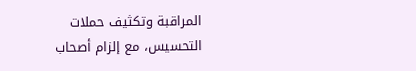المراقبة وتكثيف حملات التحسيس، مع إلزام أصحاب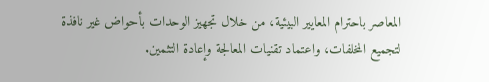المعاصر باحترام المعايير البيئية، من خلال تجهيز الوحدات بأحواض غير نافذة لتجميع المخلفات، واعتماد تقنيات المعالجة وإعادة التثمين.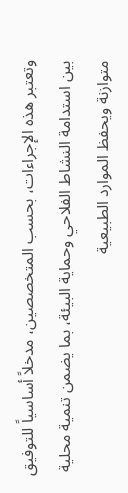وتعتبر هذه الإجراءات، بحسب المتخصصين، مدخلاً أساسياً للتوفيق بين استدامة النشاط الفلاحي وحماية البيئة، بما يضمن تنمية محلية متوازنة ويحفظ الموارد الطبيعية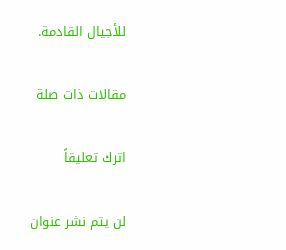للأجيال القادمة.

مقالات ذات صلة

اترك تعليقاً

لن يتم نشر عنوان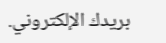بريدك الإلكتروني.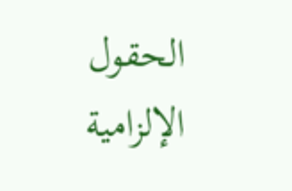الحقول الإلزامية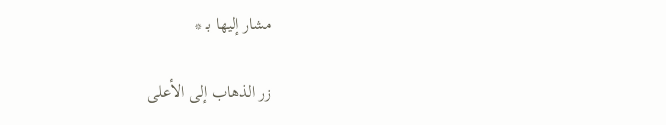مشار إليها بـ *

زر الذهاب إلى الأعلى